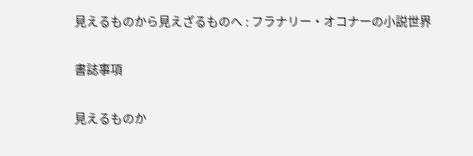見えるものから見えざるものへ : フラナリー・オコナーの小説世界

書誌事項

見えるものか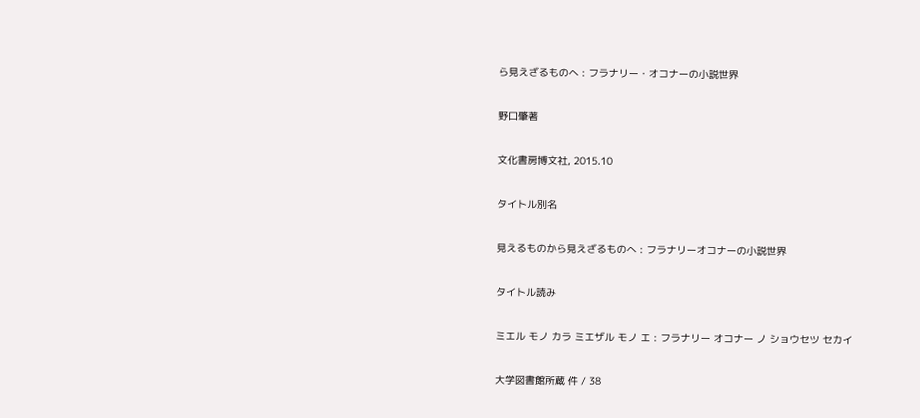ら見えざるものへ : フラナリー・オコナーの小説世界

野口肇著

文化書房博文社, 2015.10

タイトル別名

見えるものから見えざるものへ : フラナリーオコナーの小説世界

タイトル読み

ミエル モノ カラ ミエザル モノ エ : フラナリー オコナー ノ ショウセツ セカイ

大学図書館所蔵 件 / 38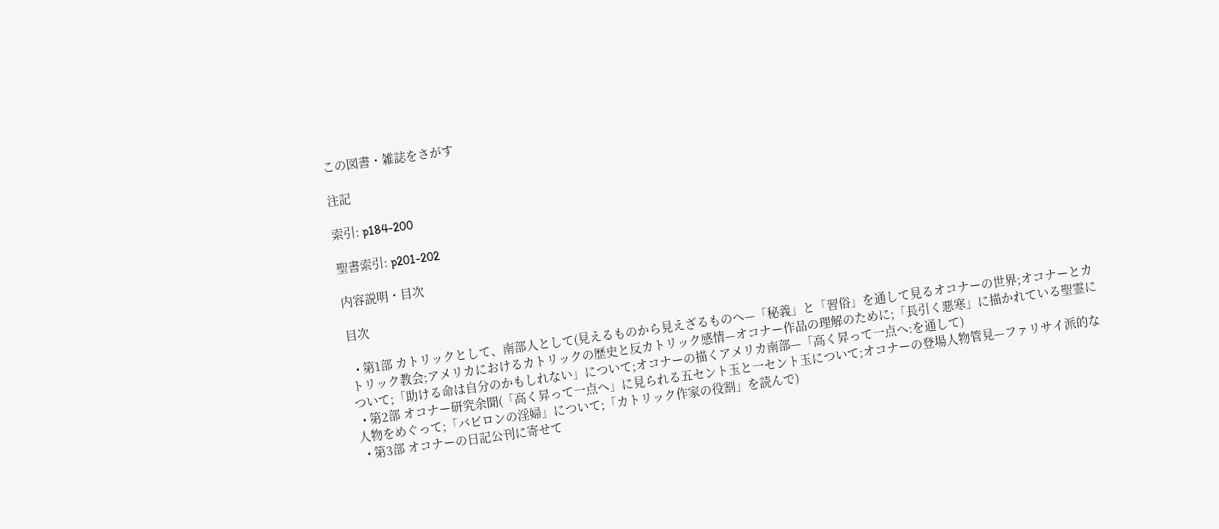この図書・雑誌をさがす

注記

索引: p184-200

聖書索引: p201-202

内容説明・目次

目次

  • 第1部 カトリックとして、南部人として(見えるものから見えざるものへ—「秘義」と「習俗」を通して見るオコナーの世界;オコナーとカトリック教会;アメリカにおけるカトリックの歴史と反カトリック感情—オコナー作品の理解のために;「長引く悪寒」に描かれている聖霊について;「助ける命は自分のかもしれない」について;オコナーの描くアメリカ南部—「高く昇って一点へ:を通して)
  • 第2部 オコナー研究余聞(「高く昇って一点へ」に見られる五セント玉と一セント玉について;オコナーの登場人物管見—ファリサイ派的な人物をめぐって;「バビロンの淫婦」について;「カトリック作家の役割」を読んで)
  • 第3部 オコナーの日記公刊に寄せて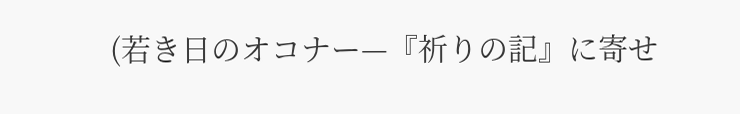(若き日のオコナー—『祈りの記』に寄せ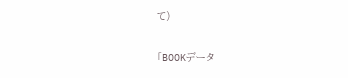て)

「BOOKデータ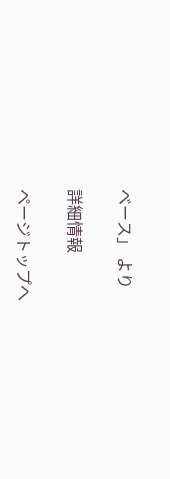ベース」 より

詳細情報

ページトップへ